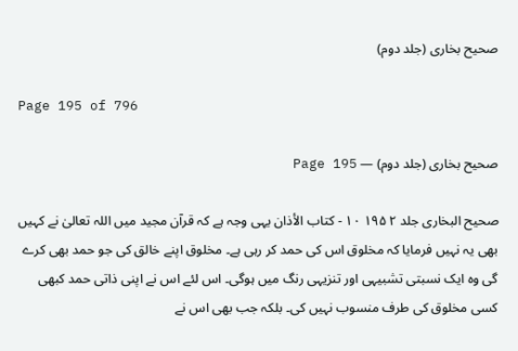صحیح بخاری (جلد دوم)

Page 195 of 796

صحیح بخاری (جلد دوم) — Page 195

صحيح البخاری جلد ۲ ۱۹۵ ١٠ - كتاب الأذان یہی وجہ ہے کہ قرآن مجید میں اللہ تعالیٰ نے کہیں بھی یہ نہیں فرمایا کہ مخلوق اس کی حمد کر رہی ہے۔ مخلوق اپنے خالق کی جو حمد بھی کرے گی وہ ایک نسبتی تشبیہی اور تنزیہی رنگ میں ہوگی۔ اس لئے اس نے اپنی ذاتی حمد کبھی کسی مخلوق کی طرف منسوب نہیں کی۔ بلکہ جب بھی اس نے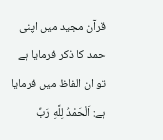قرآن مجید میں اپنی حمد کا ذکر فرمایا ہے تو ان الفاظ میں فرمایا ہے: اَلْحَمْدُ لِلَّهِ رَبِّ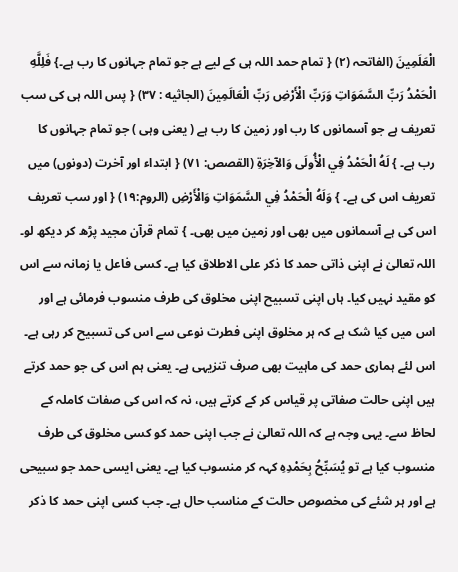الْعَلَمِينَ (الفاتحہ (۲) { تمام حمد اللہ ہی کے لیے ہے جو تمام جہانوں کا رب ہے۔} فَلِلَّهِ الْحَمْدُ رَبِّ السَّمَوَاتِ وَرَبِّ الْأَرْضِ رَبِّ الْعَالَمِينَ (الجاثيه : ۳۷) { پس اللہ ہی کی سب تعریف ہے جو آسمانوں کا رب اور زمین کا رب ہے ( یعنی وہی ) جو تمام جہانوں کا رب ہے۔ } لَهُ الْحَمْدُ فِي الْأُولَى وَالآخِرَةِ (القصص: ۷۱) { ابتداء اور آخرت (دونوں) میں تعریف اس کی ہے۔ } وَلَهُ الْحَمْدُ فِي السَّمَوَاتِ وَالْأَرْضِ (الروم:۱۹) { اور سب تعریف اس کی ہے آسمانوں میں بھی اور زمین میں بھی۔ } تمام قرآن مجید پڑھ کر دیکھ لو۔ اللہ تعالیٰ نے اپنی ذاتی حمد کا ذکر علی الاطلاق کیا ہے۔ کسی فاعل یا زمانہ سے اس کو مقید نہیں کیا۔ ہاں اپنی تسبیح اپنی مخلوق کی طرف منسوب فرمائی ہے اور اس میں کیا شک ہے کہ ہر مخلوق اپنی فطرت نوعی سے اس کی تسبیح کر رہی ہے۔ اس لئے ہماری حمد کی ماہیت بھی صرف تنزیہی ہے۔ یعنی ہم اس کی جو حمد کرتے ہیں اپنی حالت صفاتی پر قیاس کر کے کرتے ہیں، نہ کہ اس کی صفات کاملہ کے لحاظ سے۔ یہی وجہ ہے کہ اللہ تعالیٰ نے جب اپنی حمد کو کسی مخلوق کی طرف منسوب کیا ہے تو يُسَبِّحُ بِحَمْدِهِ کہہ کر منسوب کیا ہے۔ یعنی ایسی حمد جو سبیحی ہے اور ہر شئے کی مخصوص حالت کے مناسب حال ہے۔ جب کسی اپنی حمد کا ذکر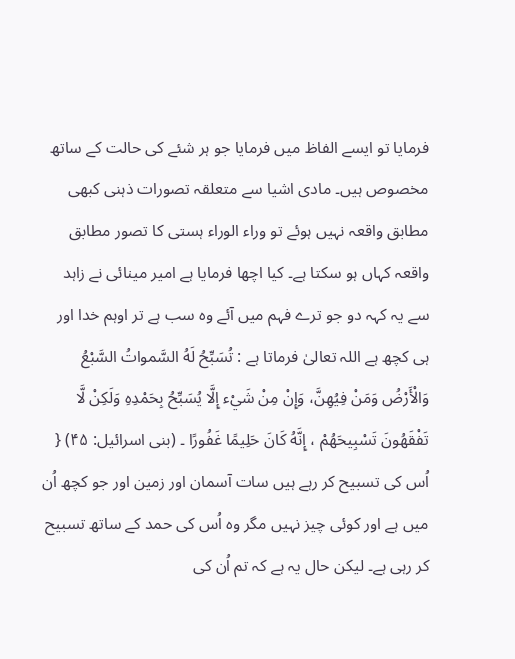فرمایا تو ایسے الفاظ میں فرمایا جو ہر شئے کی حالت کے ساتھ مخصوص ہیں۔ مادی اشیا سے متعلقہ تصورات ذہنی کبھی مطابق واقعہ نہیں ہوئے تو وراء الوراء ہستی کا تصور مطابق واقعہ کہاں ہو سکتا ہے۔ کیا اچھا فرمایا ہے امیر مینائی نے زاہد سے یہ کہہ دو جو ترے فہم میں آئے وہ سب ہے تر اوہم خدا اور ہی کچھ ہے اللہ تعالیٰ فرماتا ہے : تُسَبِّحُ لَهُ السَّمواتُ السَّبْعُ وَالْأَرْضُ وَمَنْ فِيُهِنَّ، وَإِنْ مِنْ شَيْء إِلَّا يُسَبِّحُ بِحَمْدِهِ وَلَكِنْ لَّا تَفْقَهُونَ تَسْبِيحَهُمْ ، إِنَّهُ كَانَ حَلِيمًا غَفُورًا ۔ (بنی اسرائیل: ۴۵) { اُس کی تسبیح کر رہے ہیں سات آسمان اور زمین اور جو کچھ اُن میں ہے اور کوئی چیز نہیں مگر وہ اُس کی حمد کے ساتھ تسبیح کر رہی ہے۔ لیکن حال یہ ہے کہ تم اُن کی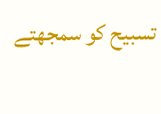تسبیح کو سمجھتے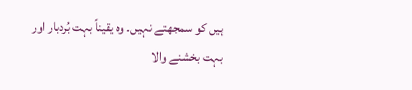ہیں کو سمجھتے نہیں۔ وہ یقیناً بہت بُردبار اور بہت بخشنے والا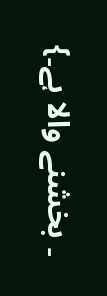۔ بخشنے والا ہے۔}